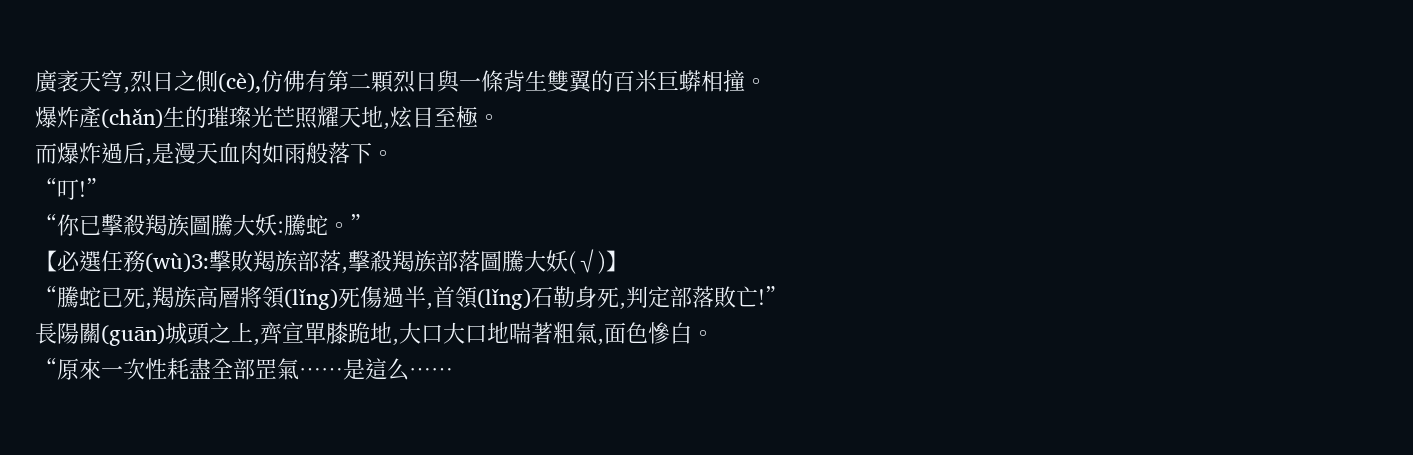廣袤天穹,烈日之側(cè),仿佛有第二顆烈日與一條背生雙翼的百米巨蟒相撞。
爆炸產(chǎn)生的璀璨光芒照耀天地,炫目至極。
而爆炸過后,是漫天血肉如雨般落下。
“叮!”
“你已擊殺羯族圖騰大妖:騰蛇。”
【必選任務(wù)3:擊敗羯族部落,擊殺羯族部落圖騰大妖(√)】
“騰蛇已死,羯族高層將領(lǐng)死傷過半,首領(lǐng)石勒身死,判定部落敗亡!”
長陽關(guān)城頭之上,齊宣單膝跪地,大口大口地喘著粗氣,面色慘白。
“原來一次性耗盡全部罡氣……是這么……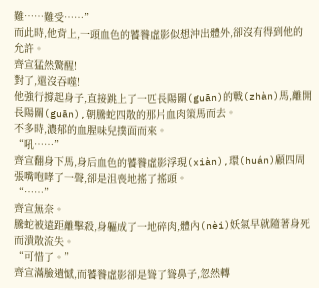難……難受……”
而此時,他背上,一頭血色的饕餮虛影似想沖出體外,卻沒有得到他的允許。
齊宣猛然驚醒!
對了,還沒吞噬!
他強行撐起身子,直接跳上了一匹長陽關(guān)的戰(zhàn)馬,離開長陽關(guān),朝騰蛇四散的那片血肉策馬而去。
不多時,濃郁的血腥味兒撲面而來。
“吼……”
齊宣翻身下馬,身后血色的饕餮虛影浮現(xiàn),環(huán)顧四周張嘴咆哮了一聲,卻是沮喪地搖了搖頭。
“……”
齊宣無奈。
騰蛇被遠距離擊殺,身軀成了一地碎肉,體內(nèi)妖氣早就隨著身死而潰散流失。
“可惜了。”
齊宣滿臉遺憾,而饕餮虛影卻是聳了聳鼻子,忽然轉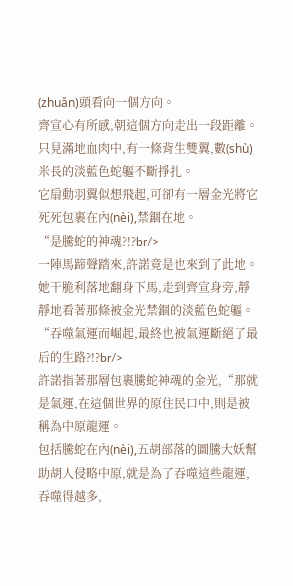(zhuǎn)頭看向一個方向。
齊宣心有所感,朝這個方向走出一段距離。
只見滿地血肉中,有一條背生雙翼,數(shù)米長的淡藍色蛇軀不斷掙扎。
它扇動羽翼似想飛起,可卻有一層金光將它死死包裹在內(nèi),禁錮在地。
“是騰蛇的神魂?!?br/>
一陣馬蹄聲踏來,許諾竟是也來到了此地。
她干脆利落地翻身下馬,走到齊宣身旁,靜靜地看著那條被金光禁錮的淡藍色蛇軀。
“吞噬氣運而崛起,最終也被氣運斷絕了最后的生路?!?br/>
許諾指著那層包裹騰蛇神魂的金光,“那就是氣運,在這個世界的原住民口中,則是被稱為中原龍運。
包括騰蛇在內(nèi),五胡部落的圖騰大妖幫助胡人侵略中原,就是為了吞噬這些龍運,吞噬得越多,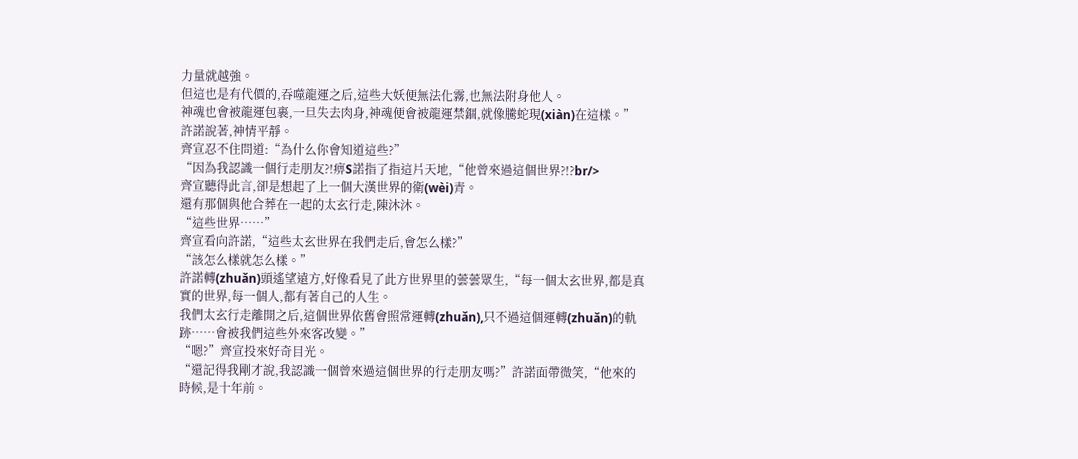力量就越強。
但這也是有代價的,吞噬龍運之后,這些大妖便無法化霧,也無法附身他人。
神魂也會被龍運包裹,一旦失去肉身,神魂便會被龍運禁錮,就像騰蛇現(xiàn)在這樣。”
許諾說著,神情平靜。
齊宣忍不住問道:“為什么你會知道這些?”
“因為我認識一個行走朋友?!痹S諾指了指這片天地,“他曾來過這個世界?!?br/>
齊宣聽得此言,卻是想起了上一個大漢世界的衛(wèi)青。
還有那個與他合葬在一起的太玄行走,陳沐沐。
“這些世界……”
齊宣看向許諾,“這些太玄世界在我們走后,會怎么樣?”
“該怎么樣就怎么樣。”
許諾轉(zhuǎn)頭遙望遠方,好像看見了此方世界里的蕓蕓眾生,“每一個太玄世界,都是真實的世界,每一個人,都有著自己的人生。
我們太玄行走離開之后,這個世界依舊會照常運轉(zhuǎn),只不過這個運轉(zhuǎn)的軌跡……會被我們這些外來客改變。”
“嗯?”齊宣投來好奇目光。
“還記得我剛才說,我認識一個曾來過這個世界的行走朋友嗎?”許諾面帶微笑,“他來的時候,是十年前。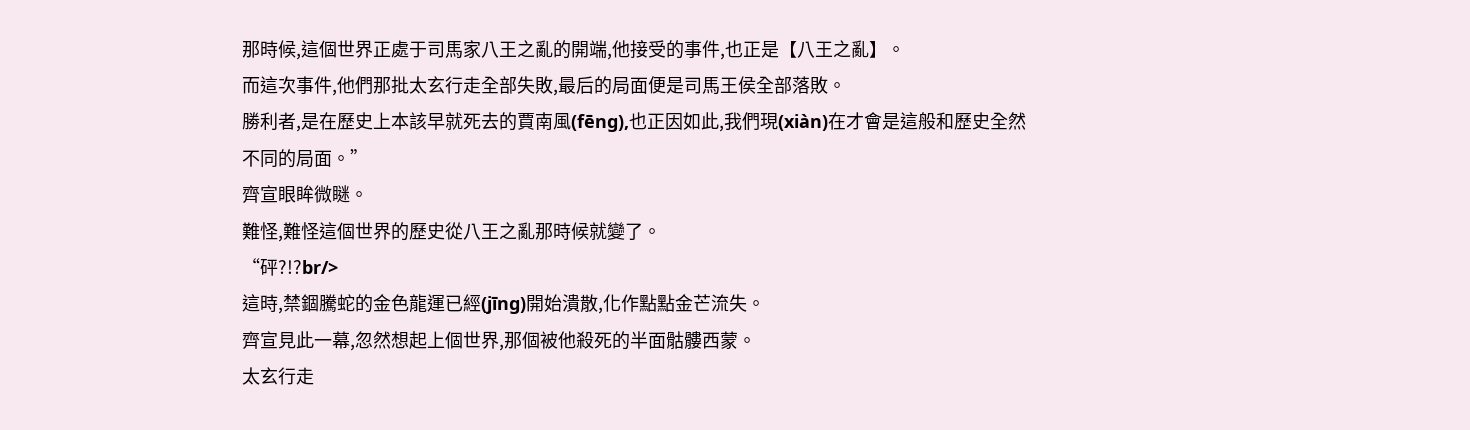那時候,這個世界正處于司馬家八王之亂的開端,他接受的事件,也正是【八王之亂】。
而這次事件,他們那批太玄行走全部失敗,最后的局面便是司馬王侯全部落敗。
勝利者,是在歷史上本該早就死去的賈南風(fēng),也正因如此,我們現(xiàn)在才會是這般和歷史全然不同的局面。”
齊宣眼眸微瞇。
難怪,難怪這個世界的歷史從八王之亂那時候就變了。
“砰?!?br/>
這時,禁錮騰蛇的金色龍運已經(jīng)開始潰散,化作點點金芒流失。
齊宣見此一幕,忽然想起上個世界,那個被他殺死的半面骷髏西蒙。
太玄行走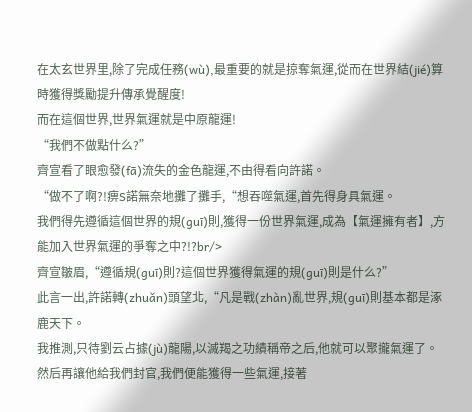在太玄世界里,除了完成任務(wù),最重要的就是掠奪氣運,從而在世界結(jié)算時獲得獎勵提升傳承覺醒度!
而在這個世界,世界氣運就是中原龍運!
“我們不做點什么?”
齊宣看了眼愈發(fā)流失的金色龍運,不由得看向許諾。
“做不了啊?!痹S諾無奈地攤了攤手,“想吞噬氣運,首先得身具氣運。
我們得先遵循這個世界的規(guī)則,獲得一份世界氣運,成為【氣運擁有者】,方能加入世界氣運的爭奪之中?!?br/>
齊宣皺眉,“遵循規(guī)則?這個世界獲得氣運的規(guī)則是什么?”
此言一出,許諾轉(zhuǎn)頭望北,“凡是戰(zhàn)亂世界,規(guī)則基本都是涿鹿天下。
我推測,只待劉云占據(jù)龍陽,以滅羯之功績稱帝之后,他就可以聚攏氣運了。
然后再讓他給我們封官,我們便能獲得一些氣運,接著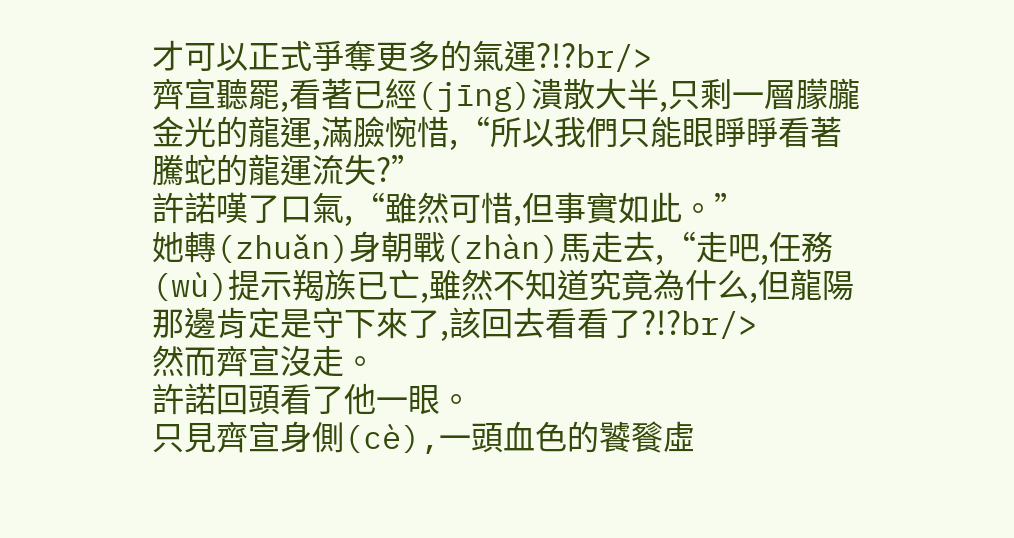才可以正式爭奪更多的氣運?!?br/>
齊宣聽罷,看著已經(jīng)潰散大半,只剩一層朦朧金光的龍運,滿臉惋惜,“所以我們只能眼睜睜看著騰蛇的龍運流失?”
許諾嘆了口氣,“雖然可惜,但事實如此。”
她轉(zhuǎn)身朝戰(zhàn)馬走去,“走吧,任務(wù)提示羯族已亡,雖然不知道究竟為什么,但龍陽那邊肯定是守下來了,該回去看看了?!?br/>
然而齊宣沒走。
許諾回頭看了他一眼。
只見齊宣身側(cè),一頭血色的饕餮虛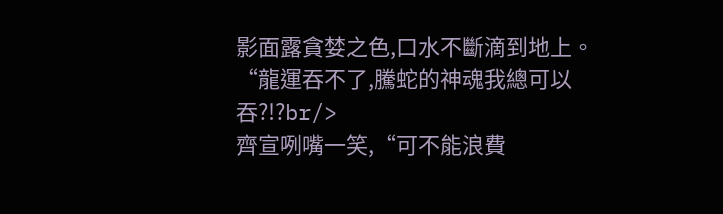影面露貪婪之色,口水不斷滴到地上。
“龍運吞不了,騰蛇的神魂我總可以吞?!?br/>
齊宣咧嘴一笑,“可不能浪費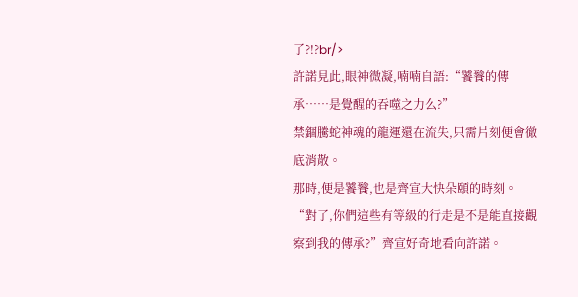了?!?br/>
許諾見此,眼神微凝,喃喃自語:“饕餮的傳承……是覺醒的吞噬之力么?”
禁錮騰蛇神魂的龍運還在流失,只需片刻便會徹底消散。
那時,便是饕餮,也是齊宣大快朵頤的時刻。
“對了,你們這些有等級的行走是不是能直接觀察到我的傳承?”齊宣好奇地看向許諾。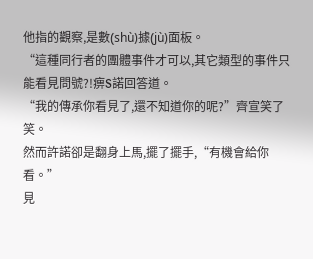他指的觀察,是數(shù)據(jù)面板。
“這種同行者的團體事件才可以,其它類型的事件只能看見問號?!痹S諾回答道。
“我的傳承你看見了,還不知道你的呢?”齊宣笑了笑。
然而許諾卻是翻身上馬,擺了擺手,“有機會給你看。”
見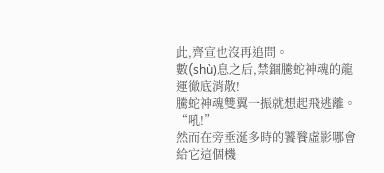此,齊宣也沒再追問。
數(shù)息之后,禁錮騰蛇神魂的龍運徹底消散!
騰蛇神魂雙翼一振就想起飛逃離。
“吼!”
然而在旁垂涎多時的饕餮虛影哪會給它這個機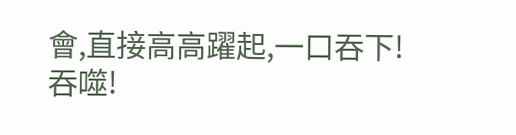會,直接高高躍起,一口吞下!
吞噬!